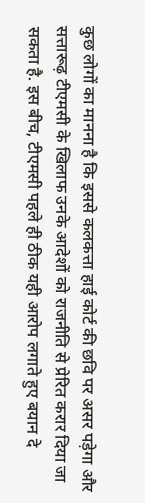कुछ लोगों का मानना है कि इससे कलकत्ता हाई कोर्ट की छवि पर असर पड़ेगा और सत्तारूढ़ टीएमसी के खिलाफ उनके आदेशों को राजनीति से प्रेरित करार दिया जा सकता है. इस बीच, टीएमसी पहले ही ठीक यही आरोप लगाते हुए बयान दे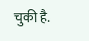चुकी है.